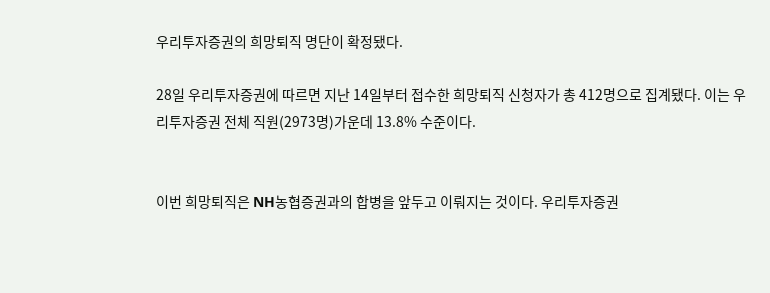우리투자증권의 희망퇴직 명단이 확정됐다.

28일 우리투자증권에 따르면 지난 14일부터 접수한 희망퇴직 신청자가 총 412명으로 집계됐다. 이는 우리투자증권 전체 직원(2973명)가운데 13.8% 수준이다.


이번 희망퇴직은 NH농협증권과의 합병을 앞두고 이뤄지는 것이다. 우리투자증권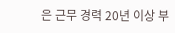은 근무 경력 20년 이상 부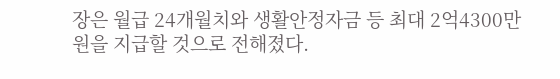장은 월급 24개월치와 생활안정자금 등 최대 2억4300만원을 지급할 것으로 전해졌다.